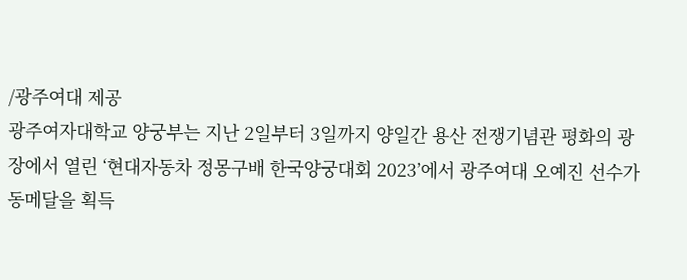/광주여대 제공
광주여자대학교 양궁부는 지난 2일부터 3일까지 양일간 용산 전쟁기념관 평화의 광장에서 열린 ‘현대자동차 정몽구배 한국양궁대회 2023’에서 광주여대 오예진 선수가 동메달을 획득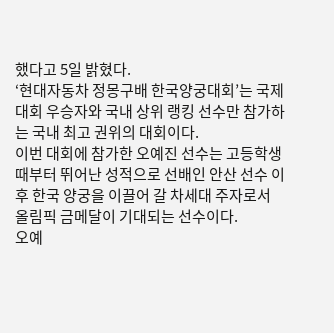했다고 5일 밝혔다.
‘현대자동차 정몽구배 한국양궁대회’는 국제대회 우승자와 국내 상위 랭킹 선수만 참가하는 국내 최고 권위의 대회이다.
이번 대회에 참가한 오예진 선수는 고등학생 때부터 뛰어난 성적으로 선배인 안산 선수 이후 한국 양궁을 이끌어 갈 차세대 주자로서 올림픽 금메달이 기대되는 선수이다.
오예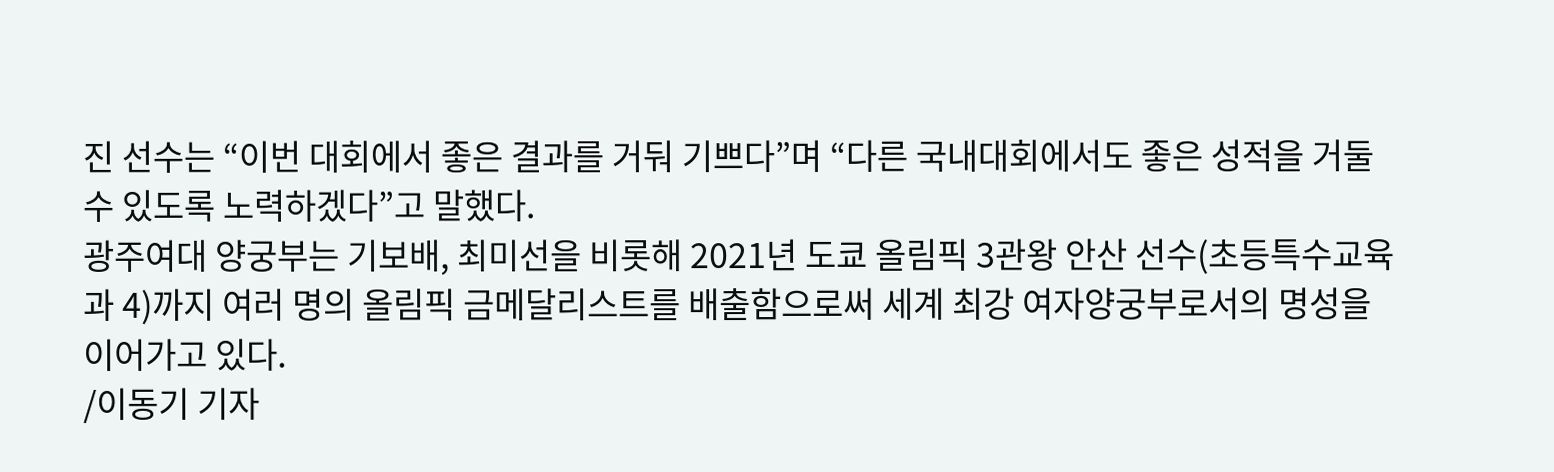진 선수는 “이번 대회에서 좋은 결과를 거둬 기쁘다”며 “다른 국내대회에서도 좋은 성적을 거둘 수 있도록 노력하겠다”고 말했다.
광주여대 양궁부는 기보배, 최미선을 비롯해 2021년 도쿄 올림픽 3관왕 안산 선수(초등특수교육과 4)까지 여러 명의 올림픽 금메달리스트를 배출함으로써 세계 최강 여자양궁부로서의 명성을 이어가고 있다.
/이동기 기자